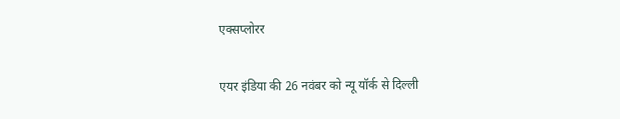एक्सप्लोरर

एयर इंडिया की 26 नवंबर को न्यू यॉर्क से दिल्ली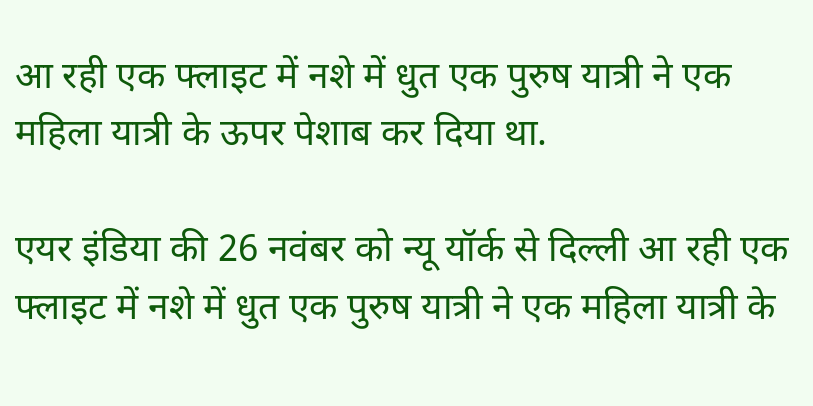आ रही एक फ्लाइट में नशे में धुत एक पुरुष यात्री ने एक महिला यात्री के ऊपर पेशाब कर दिया था.

एयर इंडिया की 26 नवंबर को न्यू यॉर्क से दिल्ली आ रही एक फ्लाइट में नशे में धुत एक पुरुष यात्री ने एक महिला यात्री के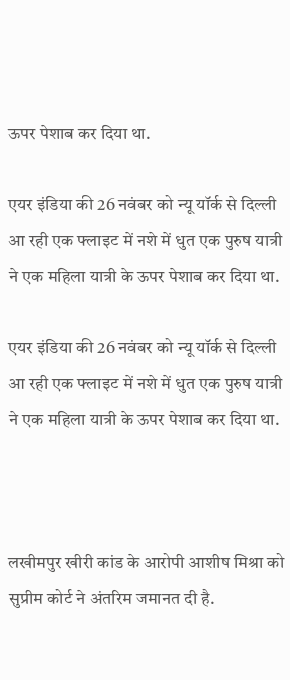ऊपर पेशाब कर दिया था.

एयर इंडिया की 26 नवंबर को न्यू यॉर्क से दिल्ली आ रही एक फ्लाइट में नशे में धुत एक पुरुष यात्री ने एक महिला यात्री के ऊपर पेशाब कर दिया था.

एयर इंडिया की 26 नवंबर को न्यू यॉर्क से दिल्ली आ रही एक फ्लाइट में नशे में धुत एक पुरुष यात्री ने एक महिला यात्री के ऊपर पेशाब कर दिया था.



लखीमपुर खीरी कांड के आरोपी आशीष मिश्रा को सुप्रीम कोर्ट ने अंतरिम जमानत दी है.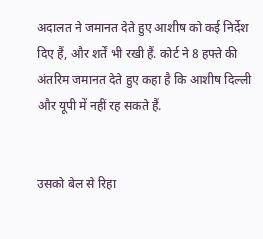अदालत ने जमानत देते हुए आशीष को कई निर्देश दिए हैं, और शर्तें भी रखी हैं. कोर्ट ने 8 हफ्ते की अंतरिम जमानत देते हुए कहा है कि आशीष दिल्ली और यूपी में नहीं रह सकते हैं.


उसको बेल से रिहा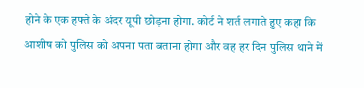होने के एक हफ्ते के अंदर यूपी छोड़ना होगा. कोर्ट ने शर्त लगाते हुए कहा कि आशीष को पुलिस को अपना पता बताना होगा और वह हर दिन पुलिस थाने में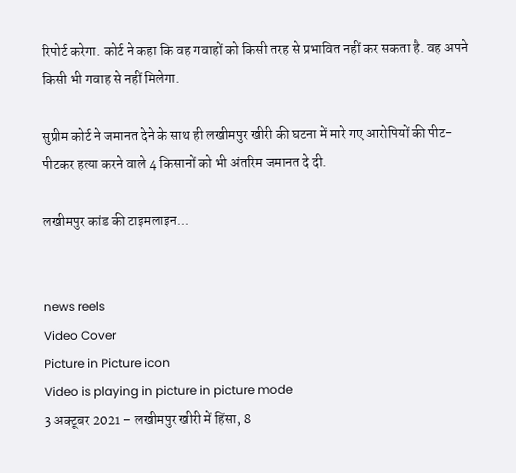रिपोर्ट करेगा. कोर्ट ने कहा कि वह गवाहों को किसी तरह से प्रभावित नहीं कर सकता है. वह अपने किसी भी गवाह से नहीं मिलेगा.

सुप्रीम कोर्ट ने जमानत देने के साथ ही लखीमपुर खीरी की घटना में मारे गए आरोपियों की पीट-पीटकर हत्या करने वाले 4 किसानों को भी अंतरिम जमानत दे दी.

लखीमपुर कांड की टाइमलाइन...


news reels
Video Cover
Picture in Picture icon
Video is playing in picture in picture mode
3 अक्टूबर 2021 – लखीमपुर खीरी में हिंसा, 8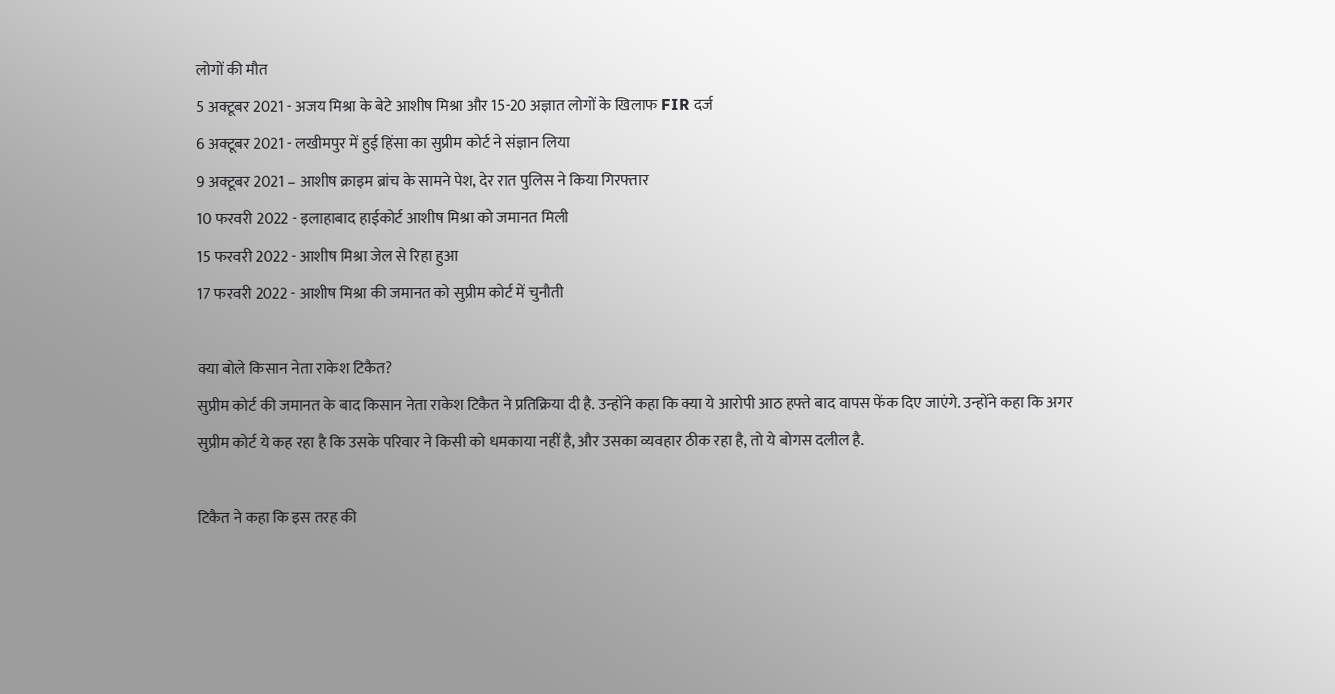लोगों की मौत
5 अक्टूबर 2021 - अजय मिश्रा के बेटे आशीष मिश्रा और 15-20 अज्ञात लोगों के खिलाफ FIR दर्ज
6 अक्टूबर 2021 - लखीमपुर में हुई हिंसा का सुप्रीम कोर्ट ने संज्ञान लिया
9 अक्टूबर 2021 – आशीष क्राइम ब्रांच के सामने पेश, देर रात पुलिस ने किया गिरफ्तार
10 फरवरी 2022 - इलाहाबाद हाईकोर्ट आशीष मिश्रा को जमानत मिली
15 फरवरी 2022 - आशीष मिश्रा जेल से रिहा हुआ
17 फरवरी 2022 - आशीष मिश्रा की जमानत को सुप्रीम कोर्ट में चुनौती

क्या बोले किसान नेता राकेश टिकैत?
सुप्रीम कोर्ट की जमानत के बाद किसान नेता राकेश टिकैत ने प्रतिक्रिया दी है. उन्होंने कहा कि क्या ये आरोपी आठ हफ्ते बाद वापस फेंक दिए जाएंगे. उन्होंने कहा कि अगर सुप्रीम कोर्ट ये कह रहा है कि उसके परिवार ने किसी को धमकाया नहीं है, और उसका व्यवहार ठीक रहा है, तो ये बोगस दलील है.

टिकैत ने कहा कि इस तरह की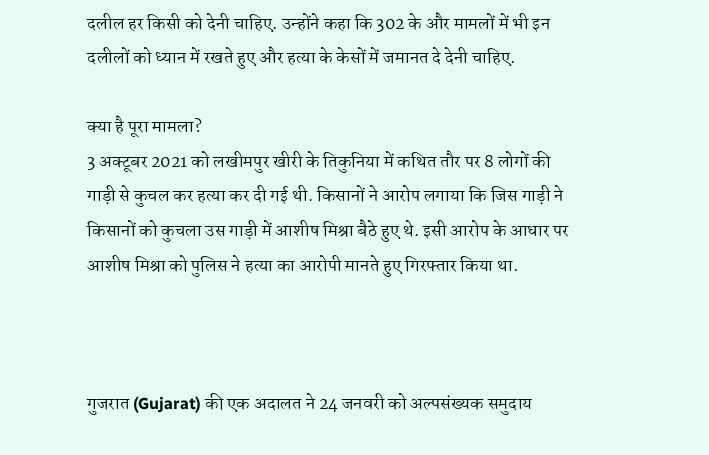दलील हर किसी को देनी चाहिए. उन्होंने कहा कि 302 के और मामलों में भी इन दलीलों को ध्यान में रखते हुए और हत्या के केसों में जमानत दे देनी चाहिए.

क्या है पूरा मामला?
3 अक्टूबर 2021 को लखीमपुर खीरी के तिकुनिया में कथित तौर पर 8 लोगों की गाड़ी से कुचल कर हत्या कर दी गई थी. किसानों ने आरोप लगाया कि जिस गाड़ी ने किसानों को कुचला उस गाड़ी में आशीष मिश्रा बैठे हुए थे. इसी आरोप के आधार पर आशीष मिश्रा को पुलिस ने हत्या का आरोपी मानते हुए गिरफ्तार किया था.



गुजरात (Gujarat) की एक अदालत ने 24 जनवरी को अल्पसंख्यक समुदाय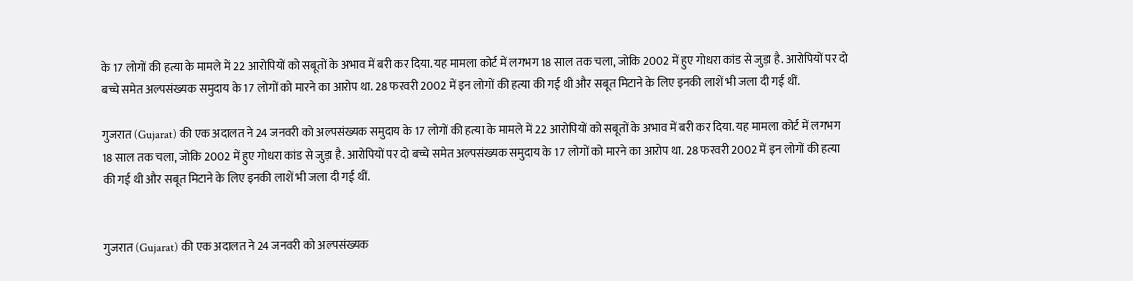के 17 लोगों की हत्या के मामले में 22 आरोपियों को सबूतों के अभाव में बरी कर दिया. यह मामला कोर्ट में लगभग 18 साल तक चला, जोकि 2002 में हुए गोधरा कांड से जुड़ा है. आरोपियों पर दो बच्चे समेत अल्पसंख्यक समुदाय के 17 लोगों को मारने का आरोप था. 28 फरवरी 2002 में इन लोगों की हत्या की गई थी और सबूत मिटाने के लिए इनकी लाशें भी जला दी गई थीं.

गुजरात (Gujarat) की एक अदालत ने 24 जनवरी को अल्पसंख्यक समुदाय के 17 लोगों की हत्या के मामले में 22 आरोपियों को सबूतों के अभाव में बरी कर दिया. यह मामला कोर्ट में लगभग 18 साल तक चला, जोकि 2002 में हुए गोधरा कांड से जुड़ा है. आरोपियों पर दो बच्चे समेत अल्पसंख्यक समुदाय के 17 लोगों को मारने का आरोप था. 28 फरवरी 2002 में इन लोगों की हत्या की गई थी और सबूत मिटाने के लिए इनकी लाशें भी जला दी गई थीं.


गुजरात (Gujarat) की एक अदालत ने 24 जनवरी को अल्पसंख्यक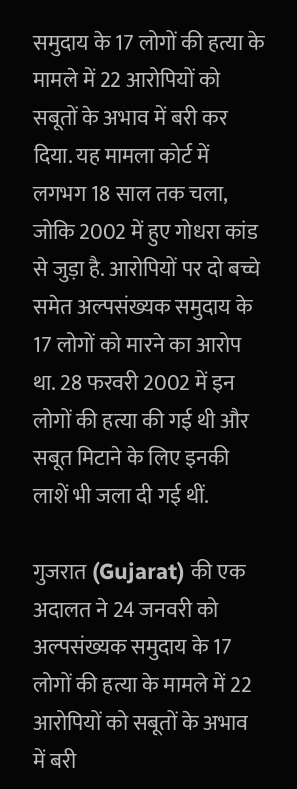समुदाय के 17 लोगों की हत्या के मामले में 22 आरोपियों को सबूतों के अभाव में बरी कर दिया. यह मामला कोर्ट में लगभग 18 साल तक चला, जोकि 2002 में हुए गोधरा कांड से जुड़ा है. आरोपियों पर दो बच्चे समेत अल्पसंख्यक समुदाय के 17 लोगों को मारने का आरोप था. 28 फरवरी 2002 में इन लोगों की हत्या की गई थी और सबूत मिटाने के लिए इनकी लाशें भी जला दी गई थीं.

गुजरात (Gujarat) की एक अदालत ने 24 जनवरी को अल्पसंख्यक समुदाय के 17 लोगों की हत्या के मामले में 22 आरोपियों को सबूतों के अभाव में बरी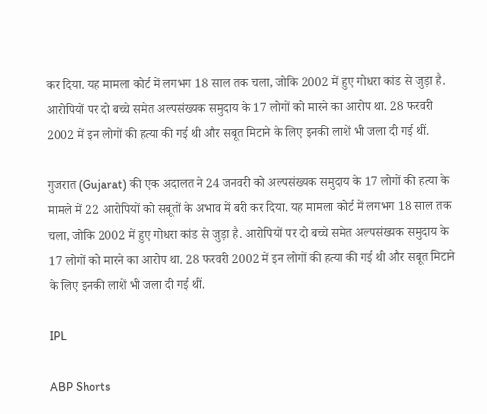कर दिया. यह मामला कोर्ट में लगभग 18 साल तक चला, जोकि 2002 में हुए गोधरा कांड से जुड़ा है. आरोपियों पर दो बच्चे समेत अल्पसंख्यक समुदाय के 17 लोगों को मारने का आरोप था. 28 फरवरी 2002 में इन लोगों की हत्या की गई थी और सबूत मिटाने के लिए इनकी लाशें भी जला दी गई थीं.

गुजरात (Gujarat) की एक अदालत ने 24 जनवरी को अल्पसंख्यक समुदाय के 17 लोगों की हत्या के मामले में 22 आरोपियों को सबूतों के अभाव में बरी कर दिया. यह मामला कोर्ट में लगभग 18 साल तक चला, जोकि 2002 में हुए गोधरा कांड से जुड़ा है. आरोपियों पर दो बच्चे समेत अल्पसंख्यक समुदाय के 17 लोगों को मारने का आरोप था. 28 फरवरी 2002 में इन लोगों की हत्या की गई थी और सबूत मिटाने के लिए इनकी लाशें भी जला दी गई थीं.

IPL

ABP Shorts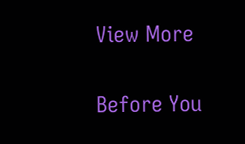View More

Before You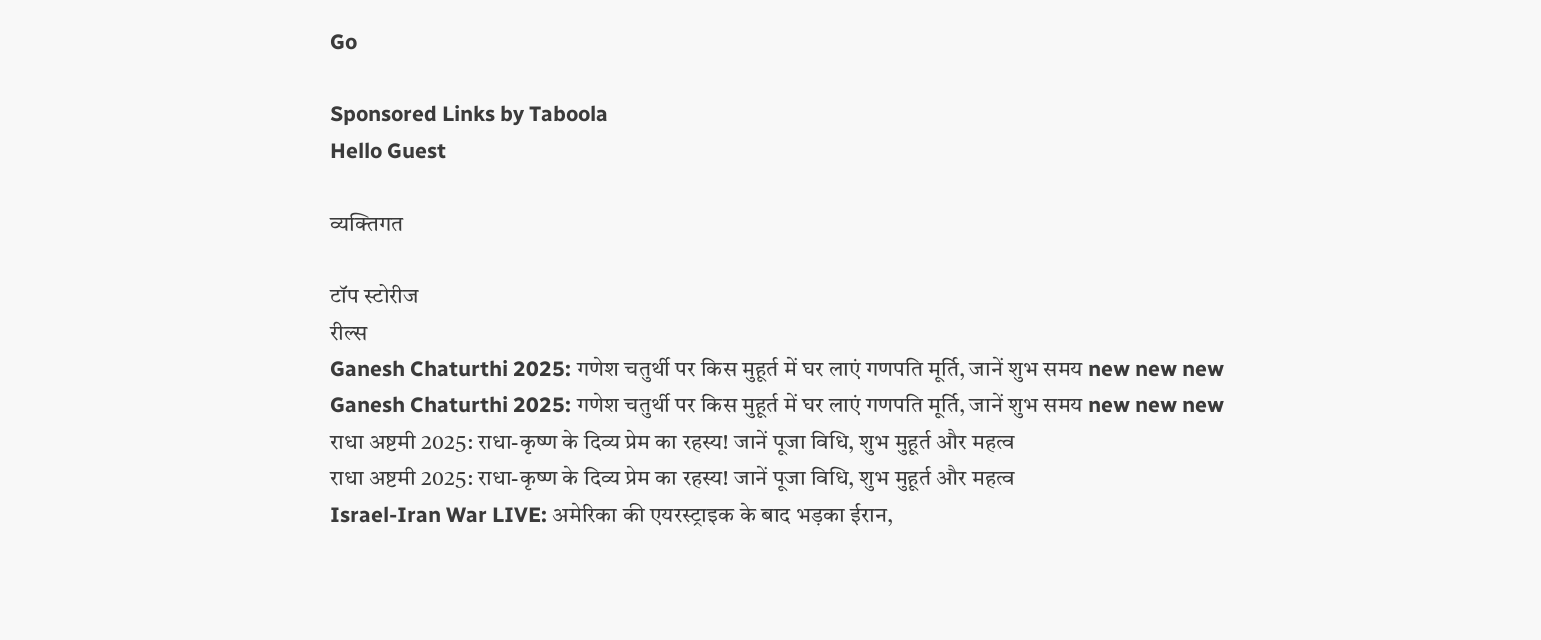Go

Sponsored Links by Taboola
Hello Guest

व्यक्तिगत

टॉप स्टोरीज
रील्स
Ganesh Chaturthi 2025: गणेश चतुर्थी पर किस मुहूर्त में घर लाएं गणपति मूर्ति, जानें शुभ समय new new new
Ganesh Chaturthi 2025: गणेश चतुर्थी पर किस मुहूर्त में घर लाएं गणपति मूर्ति, जानें शुभ समय new new new
राधा अष्टमी 2025: राधा-कृष्ण के दिव्य प्रेम का रहस्य! जानें पूजा विधि, शुभ मुहूर्त और महत्व
राधा अष्टमी 2025: राधा-कृष्ण के दिव्य प्रेम का रहस्य! जानें पूजा विधि, शुभ मुहूर्त और महत्व
Israel-Iran War LIVE: अमेरिका की एयरस्ट्राइक के बाद भड़का ईरान,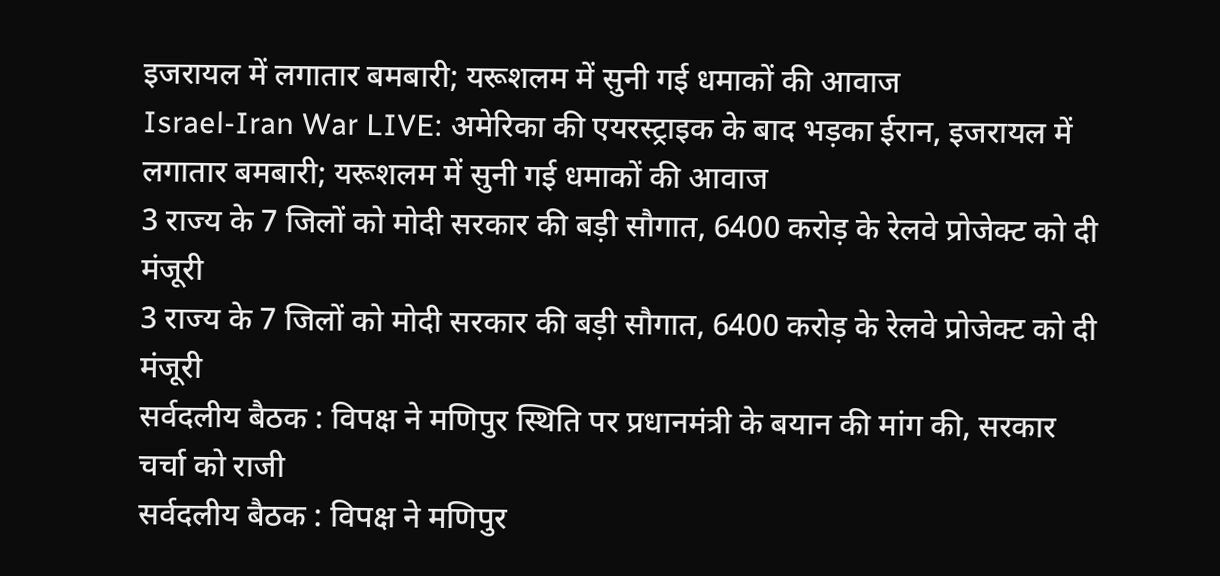इजरायल में लगातार बमबारी; यरूशलम में सुनी गई धमाकों की आवाज
Israel-Iran War LIVE: अमेरिका की एयरस्ट्राइक के बाद भड़का ईरान, इजरायल में लगातार बमबारी; यरूशलम में सुनी गई धमाकों की आवाज
3 राज्य के 7 जिलों को मोदी सरकार की बड़ी सौगात, 6400 करोड़ के रेलवे प्रोजेक्ट को दी मंजूरी
3 राज्य के 7 जिलों को मोदी सरकार की बड़ी सौगात, 6400 करोड़ के रेलवे प्रोजेक्ट को दी मंजूरी
सर्वदलीय बैठक : विपक्ष ने मणिपुर स्थिति पर प्रधानमंत्री के बयान की मांग की, सरकार चर्चा को राजी
सर्वदलीय बैठक : विपक्ष ने मणिपुर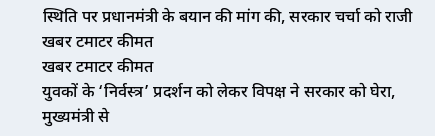स्थिति पर प्रधानमंत्री के बयान की मांग की, सरकार चर्चा को राजी
खबर टमाटर कीमत
खबर टमाटर कीमत
युवकों के ‘निर्वस्त्र’ प्रदर्शन को लेकर विपक्ष ने सरकार को घेरा, मुख्यमंत्री से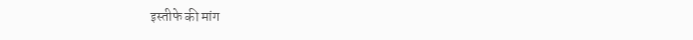इस्तीफे की मांग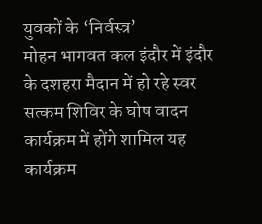युवकों के ‘निर्वस्त्र’
मोहन भागवत कल इंदौर में इंदौर के दशहरा मैदान में हो रहे स्वर सत्कम शिविर के घोष वादन कार्यक्रम में होंगे शामिल यह कार्यक्रम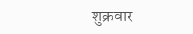शुक्रवार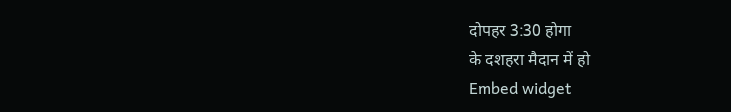दोपहर 3:30 होगा
के दशहरा मैदान में हो
Embed widget